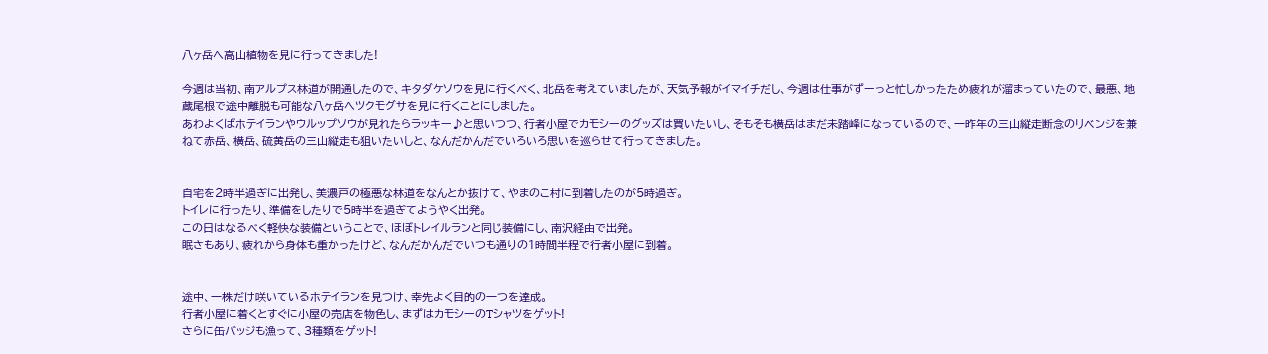八ヶ岳へ高山植物を見に行ってきました!

今週は当初、南アルプス林道が開通したので、キタダケソウを見に行くべく、北岳を考えていましたが、天気予報がイマイチだし、今週は仕事がずーっと忙しかったため疲れが溜まっていたので、最悪、地蔵尾根で途中離脱も可能な八ヶ岳へツクモグサを見に行くことにしました。
あわよくばホテイランやウルップソウが見れたらラッキー♪と思いつつ、行者小屋でカモシーのグッズは買いたいし、そもそも横岳はまだ未踏峰になっているので、一昨年の三山縦走断念のリベンジを兼ねて赤岳、横岳、硫黄岳の三山縦走も狙いたいしと、なんだかんだでいろいろ思いを巡らせて行ってきました。


自宅を2時半過ぎに出発し、美濃戸の極悪な林道をなんとか抜けて、やまのこ村に到着したのが5時過ぎ。
トイレに行ったり、準備をしたりで5時半を過ぎてようやく出発。
この日はなるべく軽快な装備ということで、ほぼトレイルランと同じ装備にし、南沢経由で出発。
眠さもあり、疲れから身体も重かったけど、なんだかんだでいつも通りの1時間半程で行者小屋に到着。


途中、一株だけ咲いているホテイランを見つけ、幸先よく目的の一つを達成。
行者小屋に着くとすぐに小屋の売店を物色し、まずはカモシーのTシャツをゲット!
さらに缶バッジも漁って、3種類をゲット!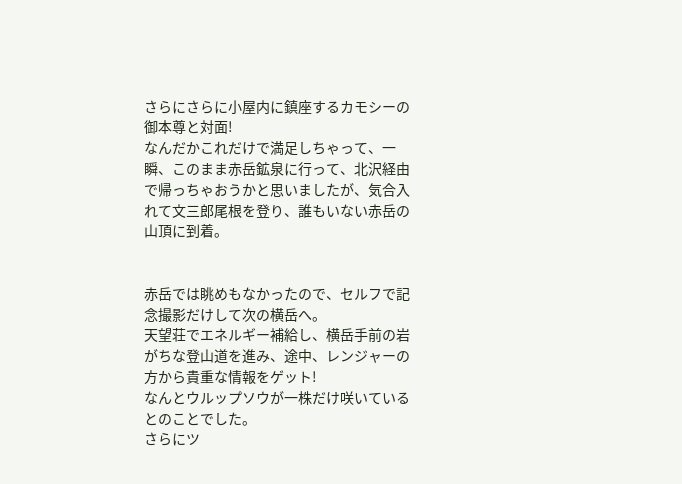さらにさらに小屋内に鎮座するカモシーの御本尊と対面!
なんだかこれだけで満足しちゃって、一瞬、このまま赤岳鉱泉に行って、北沢経由で帰っちゃおうかと思いましたが、気合入れて文三郎尾根を登り、誰もいない赤岳の山頂に到着。


赤岳では眺めもなかったので、セルフで記念撮影だけして次の横岳へ。
天望荘でエネルギー補給し、横岳手前の岩がちな登山道を進み、途中、レンジャーの方から貴重な情報をゲット!
なんとウルップソウが一株だけ咲いているとのことでした。
さらにツ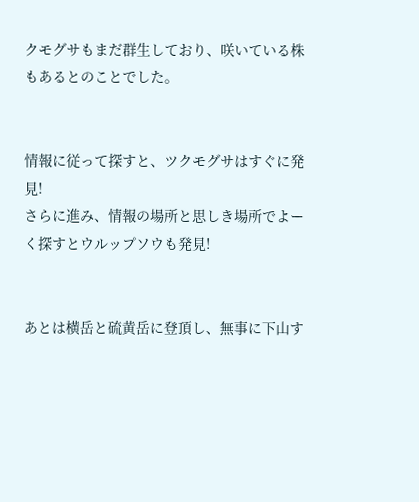クモグサもまだ群生しており、咲いている株もあるとのことでした。


情報に従って探すと、ツクモグサはすぐに発見!
さらに進み、情報の場所と思しき場所でよーく探すとウルップソウも発見!


あとは横岳と硫黄岳に登頂し、無事に下山す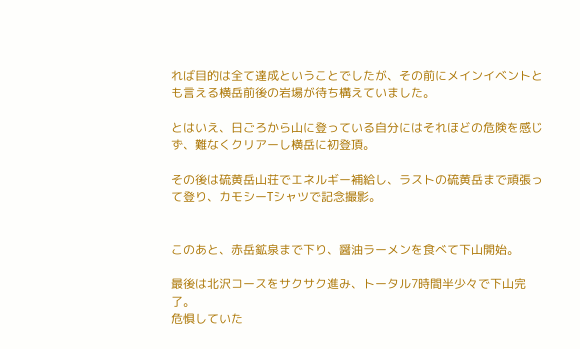れば目的は全て達成ということでしたが、その前にメインイベントとも言える横岳前後の岩場が待ち構えていました。

とはいえ、日ごろから山に登っている自分にはそれほどの危険を感じず、難なくクリアーし横岳に初登頂。

その後は硫黄岳山荘でエネルギー補給し、ラストの硫黄岳まで頑張って登り、カモシーTシャツで記念撮影。


このあと、赤岳鉱泉まで下り、醤油ラーメンを食べて下山開始。

最後は北沢コースをサクサク進み、トータル7時間半少々で下山完了。
危惧していた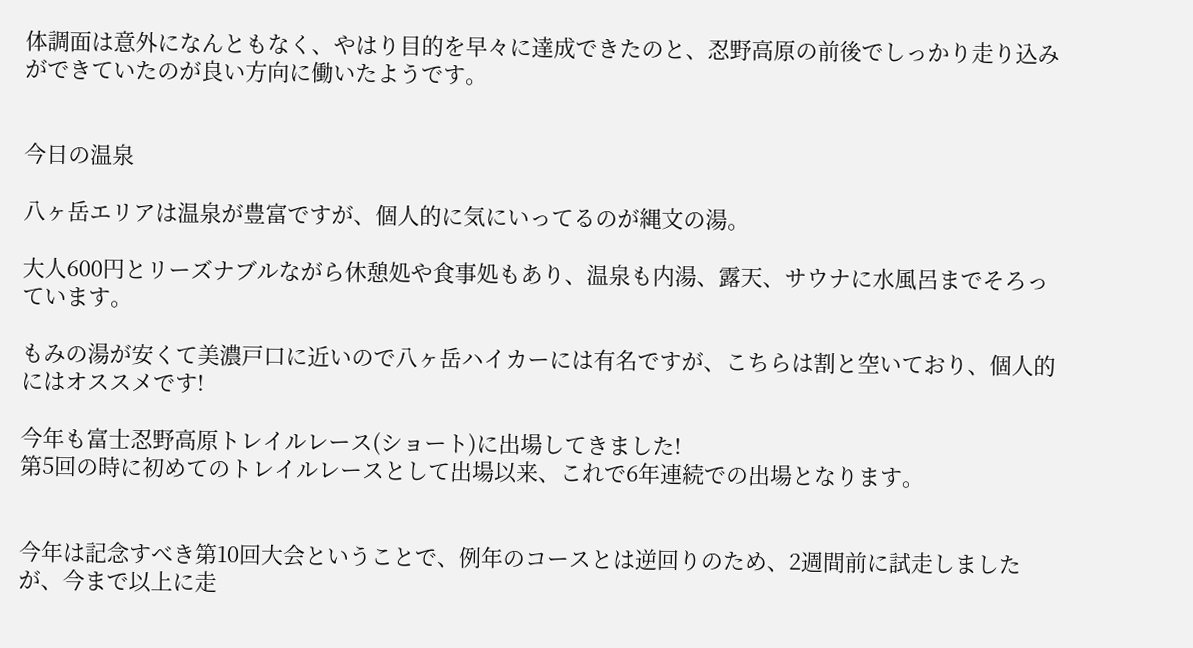体調面は意外になんともなく、やはり目的を早々に達成できたのと、忍野高原の前後でしっかり走り込みができていたのが良い方向に働いたようです。


今日の温泉

八ヶ岳エリアは温泉が豊富ですが、個人的に気にいってるのが縄文の湯。

大人600円とリーズナブルながら休憩処や食事処もあり、温泉も内湯、露天、サウナに水風呂までそろっています。

もみの湯が安くて美濃戸口に近いので八ヶ岳ハイカーには有名ですが、こちらは割と空いており、個人的にはオススメです!

今年も富士忍野高原トレイルレース(ショート)に出場してきました!
第5回の時に初めてのトレイルレースとして出場以来、これで6年連続での出場となります。


今年は記念すべき第10回大会ということで、例年のコースとは逆回りのため、2週間前に試走しましたが、今まで以上に走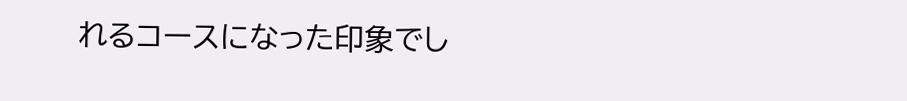れるコースになった印象でし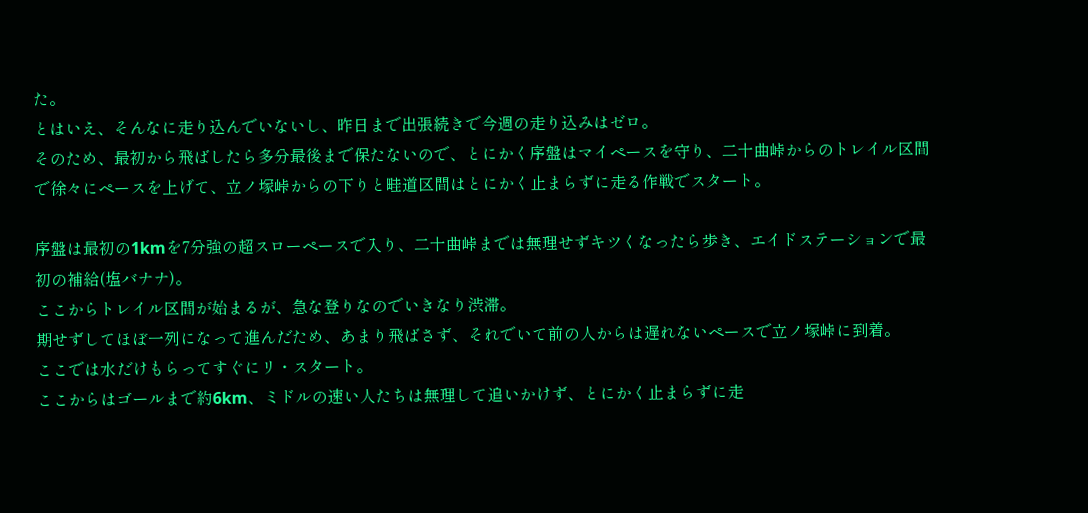た。
とはいえ、そんなに走り込んでいないし、昨日まで出張続きで今週の走り込みはゼロ。
そのため、最初から飛ばしたら多分最後まで保たないので、とにかく序盤はマイペースを守り、二十曲峠からのトレイル区間で徐々にペースを上げて、立ノ塚峠からの下りと畦道区間はとにかく止まらずに走る作戦でスタート。

序盤は最初の1kmを7分強の超スローペースで入り、二十曲峠までは無理せずキツくなったら歩き、エイドステーションで最初の補給(塩バナナ)。
ここからトレイル区間が始まるが、急な登りなのでいきなり渋滞。
期せずしてほぼ一列になって進んだため、あまり飛ばさず、それでいて前の人からは遅れないペースで立ノ塚峠に到着。
ここでは水だけもらってすぐにリ・スタート。
ここからはゴールまで約6km、ミドルの速い人たちは無理して追いかけず、とにかく止まらずに走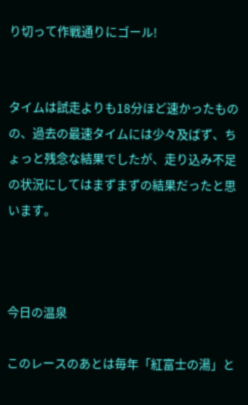り切って作戦通りにゴール!


タイムは試走よりも18分ほど速かったものの、過去の最速タイムには少々及ばず、ちょっと残念な結果でしたが、走り込み不足の状況にしてはまずまずの結果だったと思います。



今日の温泉

このレースのあとは毎年「紅富士の湯」と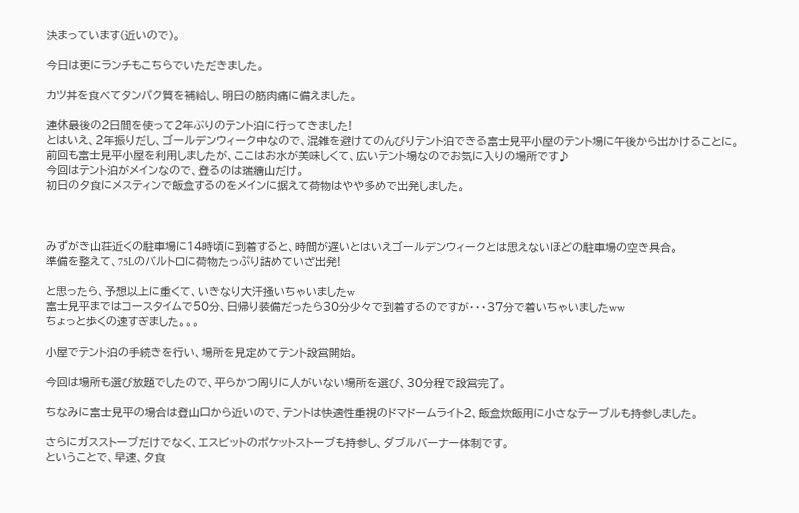決まっています(近いので)。

今日は更にランチもこちらでいただきました。

カツ丼を食べてタンパク質を補給し、明日の筋肉痛に備えました。

連休最後の2日間を使って2年ぶりのテント泊に行ってきました!
とはいえ、2年振りだし、ゴールデンウィーク中なので、混雑を避けてのんびりテント泊できる富士見平小屋のテント場に午後から出かけることに。
前回も富士見平小屋を利用しましたが、ここはお水が美味しくて、広いテント場なのでお気に入りの場所です♪
今回はテント泊がメインなので、登るのは瑞牆山だけ。
初日の夕食にメスティンで飯盒するのをメインに据えて荷物はやや多めで出発しました。



みずがき山荘近くの駐車場に14時頃に到着すると、時間が遅いとはいえゴールデンウィークとは思えないほどの駐車場の空き具合。
準備を整えて、75Lのバルトロに荷物たっぷり詰めていざ出発!

と思ったら、予想以上に重くて、いきなり大汗掻いちゃいましたw
富士見平まではコースタイムで50分、日帰り装備だったら30分少々で到着するのですが・・・37分で着いちゃいましたww
ちょっと歩くの速すぎました。。。

小屋でテント泊の手続きを行い、場所を見定めてテント設営開始。

今回は場所も選び放題でしたので、平らかつ周りに人がいない場所を選び、30分程で設営完了。

ちなみに富士見平の場合は登山口から近いので、テントは快適性重視のドマドームライト2、飯盒炊飯用に小さなテーブルも持参しました。

さらにガスストーブだけでなく、エスビットのポケットストーブも持参し、ダブルバーナー体制です。
ということで、早速、夕食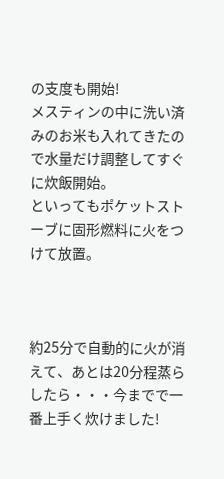の支度も開始!
メスティンの中に洗い済みのお米も入れてきたので水量だけ調整してすぐに炊飯開始。
といってもポケットストーブに固形燃料に火をつけて放置。



約25分で自動的に火が消えて、あとは20分程蒸らしたら・・・今までで一番上手く炊けました!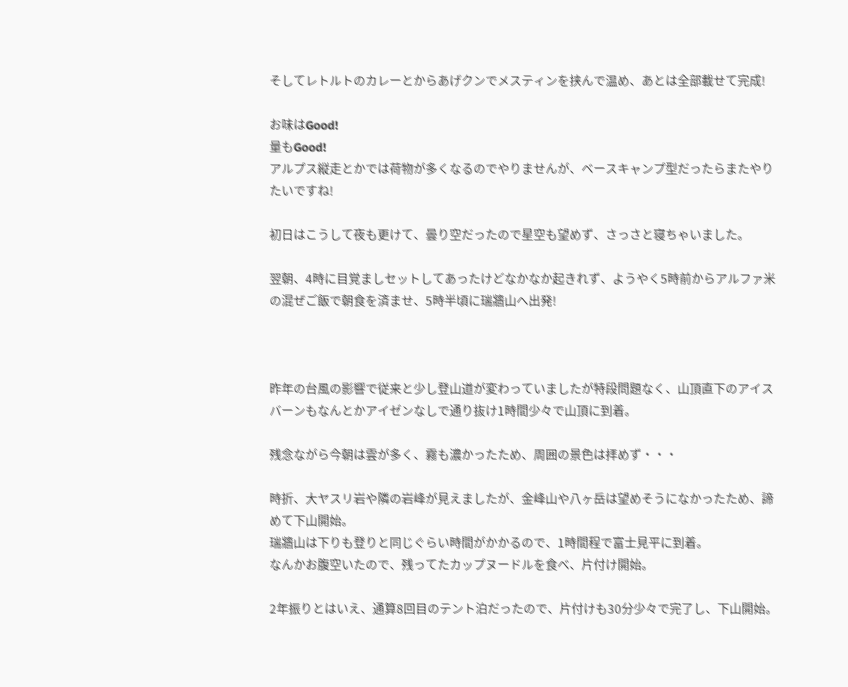そしてレトルトのカレーとからあげクンでメスティンを挟んで温め、あとは全部載せて完成!

お味はGood!
量もGood!
アルプス縦走とかでは荷物が多くなるのでやりませんが、ベースキャンプ型だったらまたやりたいですね!

初日はこうして夜も更けて、曇り空だったので星空も望めず、さっさと寝ちゃいました。

翌朝、4時に目覚ましセットしてあったけどなかなか起きれず、ようやく5時前からアルファ米の混ぜご飯で朝食を済ませ、5時半頃に瑞牆山へ出発!



昨年の台風の影響で従来と少し登山道が変わっていましたが特段問題なく、山頂直下のアイスバーンもなんとかアイゼンなしで通り抜け1時間少々で山頂に到着。

残念ながら今朝は雲が多く、霧も濃かったため、周囲の景色は拝めず・・・

時折、大ヤスリ岩や隣の岩峰が見えましたが、金峰山や八ヶ岳は望めそうになかったため、諦めて下山開始。
瑞牆山は下りも登りと同じぐらい時間がかかるので、1時間程で富士見平に到着。
なんかお腹空いたので、残ってたカップヌードルを食べ、片付け開始。

2年振りとはいえ、通算8回目のテント泊だったので、片付けも30分少々で完了し、下山開始。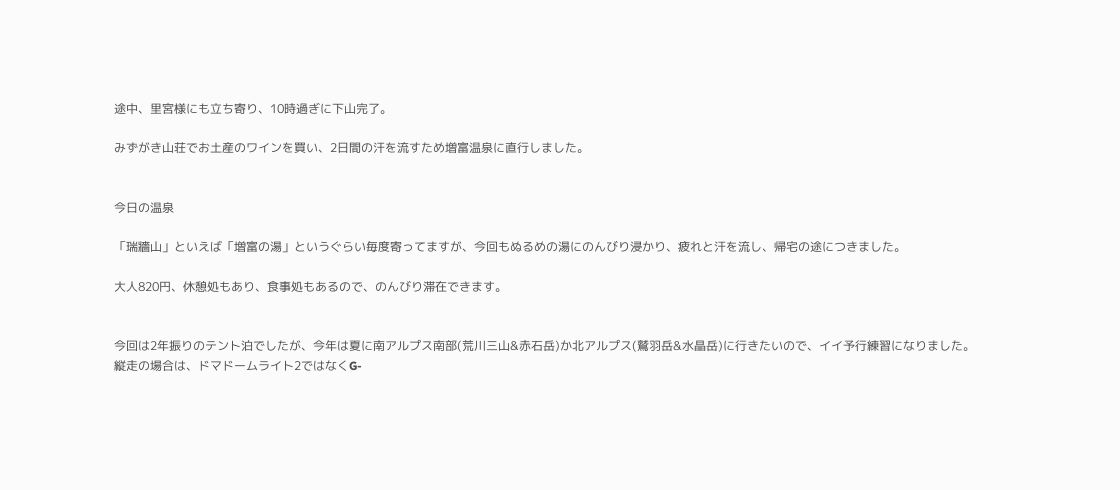途中、里宮様にも立ち寄り、10時過ぎに下山完了。

みずがき山荘でお土産のワインを買い、2日間の汗を流すため増富温泉に直行しました。


今日の温泉

「瑞牆山」といえば「増富の湯」というぐらい毎度寄ってますが、今回もぬるめの湯にのんびり浸かり、疲れと汗を流し、帰宅の途につきました。

大人820円、休憩処もあり、食事処もあるので、のんびり滞在できます。


今回は2年振りのテント泊でしたが、今年は夏に南アルプス南部(荒川三山&赤石岳)か北アルプス(鷲羽岳&水晶岳)に行きたいので、イイ予行練習になりました。
縦走の場合は、ドマドームライト2ではなくG-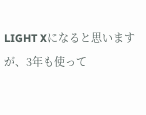LIGHT Xになると思いますが、3年も使って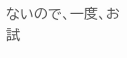ないので、一度、お試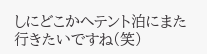しにどこかへテント泊にまた行きたいですね(笑)